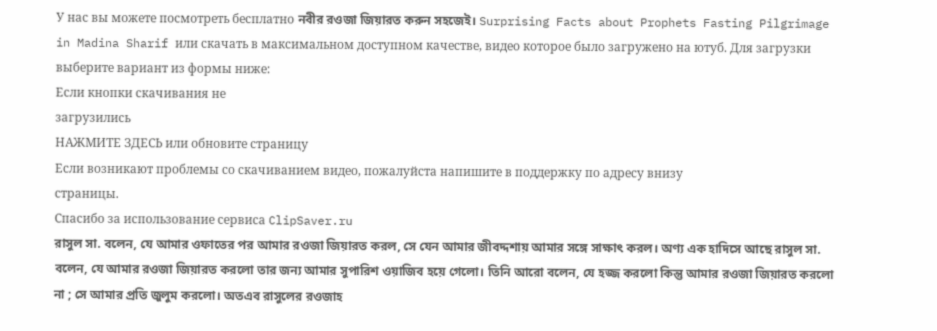У нас вы можете посмотреть бесплатно নবীর রওজা জিয়ারত করুন সহজেই। Surprising Facts about Prophets Fasting Pilgrimage in Madina Sharif или скачать в максимальном доступном качестве, видео которое было загружено на ютуб. Для загрузки выберите вариант из формы ниже:
Если кнопки скачивания не
загрузились
НАЖМИТЕ ЗДЕСЬ или обновите страницу
Если возникают проблемы со скачиванием видео, пожалуйста напишите в поддержку по адресу внизу
страницы.
Спасибо за использование сервиса ClipSaver.ru
রাসুল সা. বলেন, যে আমার ওফাতের পর আমার রওজা জিয়ারত করল, সে যেন আমার জীবদ্দশায় আমার সঙ্গে সাক্ষাৎ করল। অণ্য এক হাদিসে আছে রাসুল সা. বলেন, যে আমার রওজা জিয়ারত করলো তার জন্য আমার সুপারিশ ওয়াজিব হয়ে গেলো। তিনি আরো বলেন, যে হজ্জ করলো কিন্তু আমার রওজা জিয়ারত করলো না ; সে আমার প্রতি জুলুম করলো। অতএব রাসুলের রওজাহ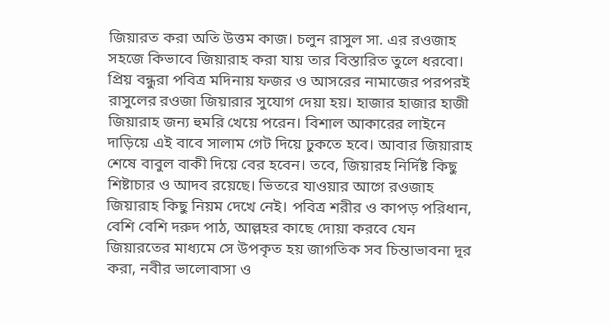জিয়ারত করা অতি উত্তম কাজ। চলুন রাসুল সা. এর রওজাহ সহজে কিভাবে জিয়ারাহ করা যায় তার বিস্তারিত তুলে ধরবো। প্রিয় বন্ধুরা পবিত্র মদিনায় ফজর ও আসরের নামাজের পরপরই রাসুলের রওজা জিয়ারার সুযোগ দেয়া হয়। হাজার হাজার হাজী জিয়ারাহ জন্য হুমরি খেয়ে পরেন। বিশাল আকারের লাইনে দাড়িয়ে এই বাবে সালাম গেট দিয়ে ঢুকতে হবে। আবার জিয়ারাহ শেষে বাবুল বাকী দিয়ে বের হবেন। তবে, জিয়ারহ নির্দিষ্ট কিছু শিষ্টাচার ও আদব রয়েছে। ভিতরে যাওয়ার আগে রওজাহ জিয়ারাহ কিছু নিয়ম দেখে নেই। পবিত্র শরীর ও কাপড় পরিধান, বেশি বেশি দরুদ পাঠ, আল্লহর কাছে দোয়া করবে যেন জিয়ারতের মাধ্যমে সে উপকৃত হয় জাগতিক সব চিন্তাভাবনা দূর করা, নবীর ভালোবাসা ও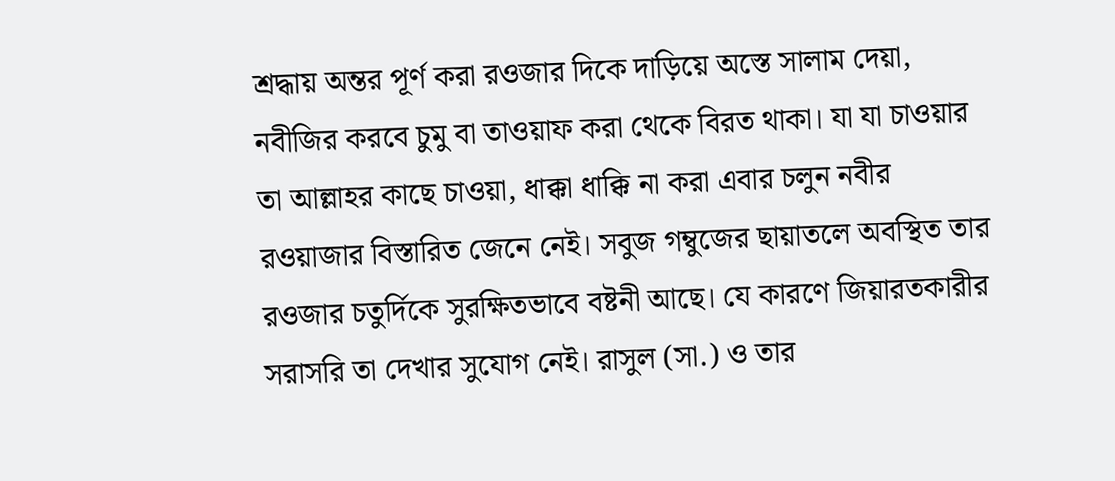শ্রদ্ধায় অন্তর পূর্ণ করা রওজার দিকে দাড়িয়ে অস্তে সালাম দেয়া, নবীজির করবে চুমু বা তাওয়াফ করা থেকে বিরত থাকা। যা যা চাওয়ার তা আল্লাহর কাছে চাওয়া, ধাক্কা ধাক্কি না করা এবার চলুন নবীর রওয়াজার বিস্তারিত জেনে নেই। সবুজ গম্বুজের ছায়াতলে অবস্থিত তার রওজার চতুর্দিকে সুরক্ষিতভাবে বষ্টনী আছে। যে কারণে জিয়ারতকারীর সরাসরি তা দেখার সুযোগ নেই। রাসুল (সা.) ও তার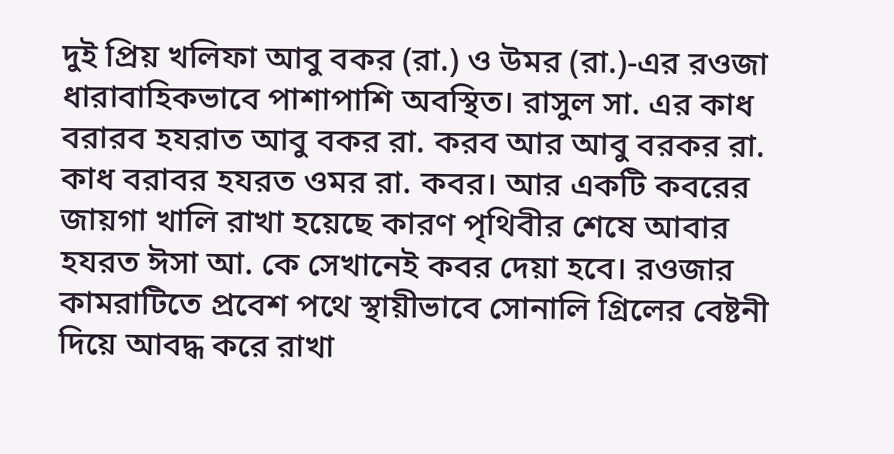দুই প্রিয় খলিফা আবু বকর (রা.) ও উমর (রা.)-এর রওজা ধারাবাহিকভাবে পাশাপাশি অবস্থিত। রাসুল সা. এর কাধ বরারব হযরাত আবু বকর রা. করব আর আবু বরকর রা. কাধ বরাবর হযরত ওমর রা. কবর। আর একটি কবরের জায়গা খালি রাখা হয়েছে কারণ পৃথিবীর শেষে আবার হযরত ঈসা আ. কে সেখানেই কবর দেয়া হবে। রওজার কামরাটিতে প্রবেশ পথে স্থায়ীভাবে সোনালি গ্রিলের বেষ্টনী দিয়ে আবদ্ধ করে রাখা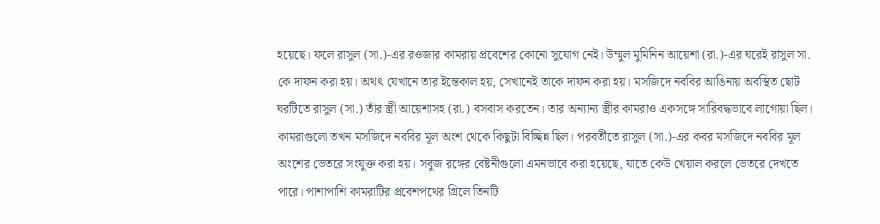হয়েছে। ফলে রাসুল (সা.)-এর রওজার কামরায় প্রবেশের কোনো সুযোগ নেই। উম্মুল মুমিনিন আয়েশা (রা.)-এর ঘরেই রাসুল সা. কে দাফন করা হয়। অথৎ যেখানে তার ইন্তেকাল হয়, সেখানেই তাকে দাফন করা হয়। মসজিদে নববির আঙিনায় অবস্থিত ছোট ঘরটিতে রাসুল (সা.) তাঁর স্ত্রী আয়েশাসহ (রা.) বসবাস করতেন। তার অন্যান্য স্ত্রীর কামরাও একসঙ্গে সারিবদ্ধভাবে লাগোয়া ছিল। কামরাগুলো তখন মসজিদে নববির মূল অংশ থেকে কিছুটা বিচ্ছিন্ন ছিল। পরবর্তীতে রাসুল (সা.)-এর কবর মসজিদে নববির মূল অংশের ভেতরে সংযুক্ত করা হয়। সবুজ রঙ্গের বেষ্টনীগুলো এমনভাবে করা হয়েছে, যাতে কেউ খেয়াল করলে ভেতরে দেখতে পারে। পাশাপাশি কামরাটির প্রবেশপথের গ্রিলে তিনটি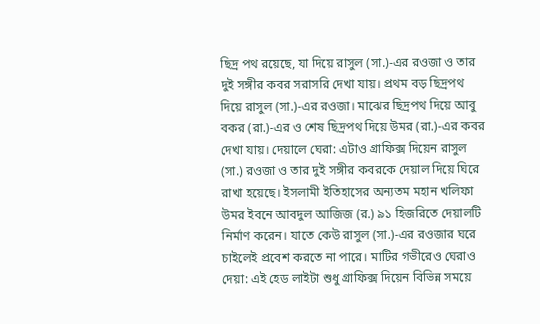ছিদ্র পথ রয়েছে, যা দিয়ে রাসুল (সা.)-এর রওজা ও তার দুই সঙ্গীর কবর সরাসরি দেখা যায়। প্রথম বড় ছিদ্রপথ দিয়ে রাসুল (সা.)-এর রওজা। মাঝের ছিদ্রপথ দিয়ে আবু বকর (রা.)-এর ও শেষ ছিদ্রপথ দিয়ে উমর (রা.)-এর কবর দেখা যায়। দেয়ালে ঘেরা: এটাও গ্রাফিক্স দিয়েন রাসুল (সা.) রওজা ও তার দুই সঙ্গীর কবরকে দেয়াল দিয়ে ঘিরে রাখা হয়েছে। ইসলামী ইতিহাসের অন্যতম মহান খলিফা উমর ইবনে আবদুল আজিজ (র.) ৯১ হিজরিতে দেয়ালটি নির্মাণ করেন। যাতে কেউ রাসুল (সা.)-এর রওজার ঘরে চাইলেই প্রবেশ করতে না পারে। মাটির গভীরেও ঘেরাও দেয়া: এই হেড লাইটা শুধু গ্রাফিক্স দিয়েন বিভিন্ন সময়ে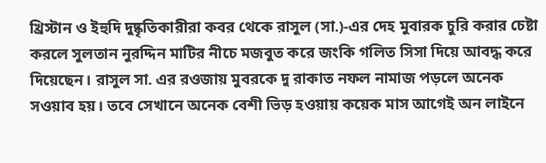খ্রিস্টান ও ইহুদি দুষ্কৃতিকারীরা কবর থেকে রাসুল (সা.)-এর দেহ মুবারক চুরি করার চেষ্টা করলে সুলতান নুরদ্দিন মাটির নীচে মজবুত করে জংকি গলিত সিসা দিয়ে আবদ্ধ করে দিয়েছেন। রাসুল সা. এর রওজায় মুবরকে দু রাকাত নফল নামাজ পড়লে অনেক সওয়াব হয়। তবে সেখানে অনেক বেশী ভিড় হওয়ায় কয়েক মাস আগেই অন লাইনে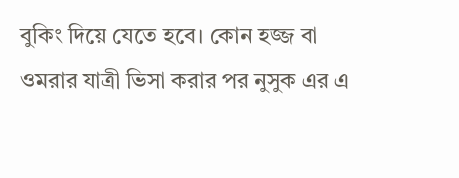বুকিং দিয়ে যেতে হবে। কোন হজ্জ বা ওমরার যাত্রী ভিসা করার পর নুসুক এর এ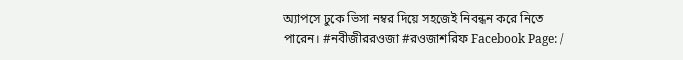অ্যাপসে ঢুকে ভিসা নম্বর দিয়ে সহজেই নিবন্ধন করে নিতে পারেন। #নবীজীররওজা #রওজাশরিফ Facebook Page: /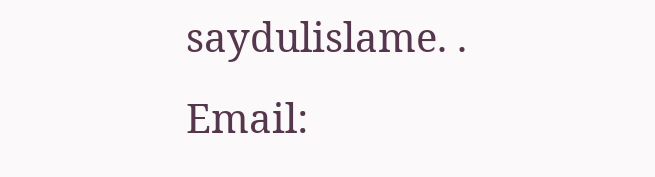saydulislame. . Email: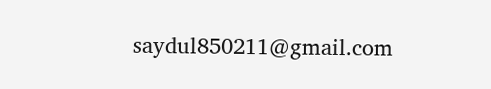saydul850211@gmail.com